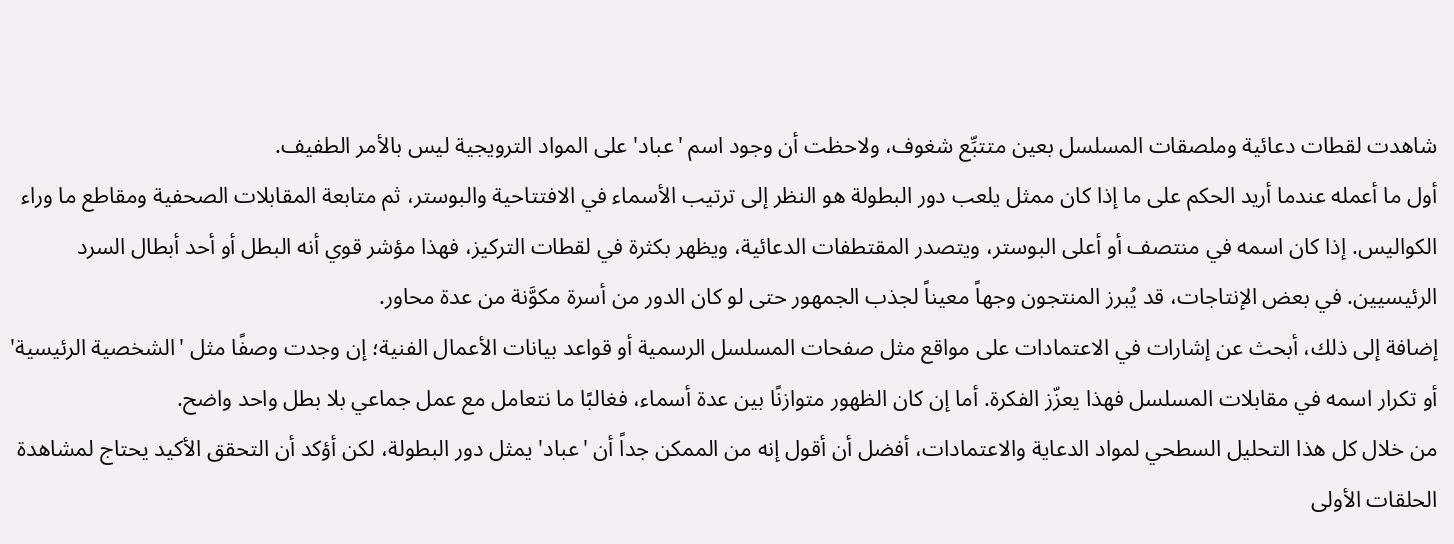شاهدت لقطات دعائية وملصقات المسلسل بعين متتبِّع شغوف، ولاحظت أن وجود اسم 'عباد' على المواد الترويجية ليس بالأمر الطفيف.
أول ما أعمله عندما أريد الحكم على ما إذا كان ممثل يلعب دور البطولة هو النظر إلى ترتيب الأسماء في الافتتاحية والبوستر، ثم متابعة المقابلات الصحفية ومقاطع ما وراء الكواليس. إذا كان اسمه في منتصف أو أعلى البوستر، ويتصدر المقتطفات الدعائية، ويظهر بكثرة في لقطات التركيز، فهذا مؤشر قوي أنه البطل أو أحد أبطال السرد الرئيسيين. في بعض الإنتاجات، قد يُبرز المنتجون وجهاً معيناً لجذب الجمهور حتى لو كان الدور من أسرة مكوَّنة من عدة محاور.
إضافة إلى ذلك، أبحث عن إشارات في الاعتمادات على مواقع مثل صفحات المسلسل الرسمية أو قواعد بيانات الأعمال الفنية؛ إن وجدت وصفًا مثل 'الشخصية الرئيسية' أو تكرار اسمه في مقابلات المسلسل فهذا يعزّز الفكرة. أما إن كان الظهور متوازنًا بين عدة أسماء، فغالبًا ما نتعامل مع عمل جماعي بلا بطل واحد واضح.
من خلال كل هذا التحليل السطحي لمواد الدعاية والاعتمادات، أفضل أن أقول إنه من الممكن جداً أن 'عباد' يمثل دور البطولة، لكن أؤكد أن التحقق الأكيد يحتاج لمشاهدة الحلقات الأولى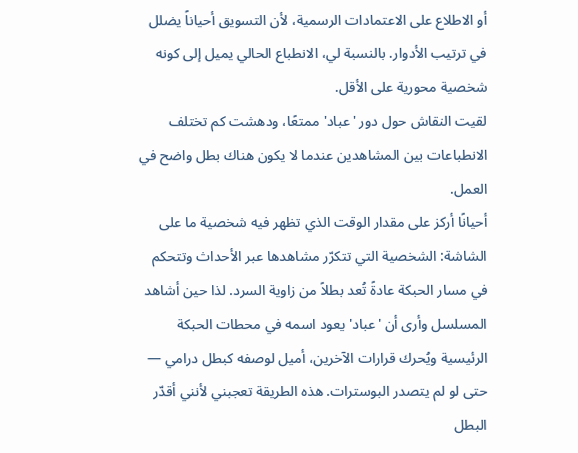أو الاطلاع على الاعتمادات الرسمية، لأن التسويق أحياناً يضلل في ترتيب الأدوار. بالنسبة لي، الانطباع الحالي يميل إلى كونه شخصية محورية على الأقل.
لقيت النقاش حول دور 'عباد' ممتعًا، ودهشت كم تختلف الانطباعات بين المشاهدين عندما لا يكون هناك بطل واضح في العمل.
أحيانًا أركز على مقدار الوقت الذي تظهر فيه شخصية ما على الشاشة: الشخصية التي تتكرّر مشاهدها عبر الأحداث وتتحكم في مسار الحبكة عادةً تُعد بطلاً من زاوية السرد. لذا حين أشاهد المسلسل وأرى أن 'عباد' يعود اسمه في محطات الحبكة الرئيسية ويُحرك قرارات الآخرين، أميل لوصفه كبطل درامي — حتى لو لم يتصدر البوسترات. هذه الطريقة تعجبني لأنني أقدّر البطل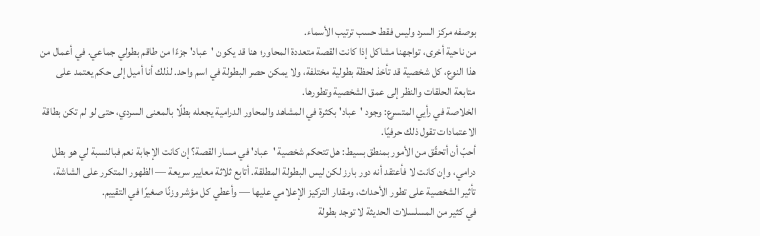بوصفه مركز السرد وليس فقط حسب ترتيب الأسماء.
من ناحية أخرى، تواجهنا مشاكل إذا كانت القصة متعددة المحاور؛ هنا قد يكون 'عباد' جزءًا من طاقم بطولي جماعي. في أعمال من هذا النوع، كل شخصية قد تأخذ لحظة بطولية مختلفة، ولا يمكن حصر البطولة في اسم واحد. لذلك أنا أميل إلى حكم يعتمد على متابعة الحلقات والنظر إلى عمق الشخصية وتطورها.
الخلاصة في رأيي المتسرع: وجود 'عباد' بكثرة في المشاهد والمحاور الدرامية يجعله بطلًا بالمعنى السردي، حتى لو لم تكن بطاقة الاعتمادات تقول ذلك حرفيًا.
أحبّ أن أتحقّق من الأمور بمنطق بسيط: هل تتحكم شخصية 'عباد' في مسار القصة؟ إن كانت الإجابة نعم فبالنسبة لي هو بطل درامي، وإن كانت لا فأعتقد أنه دور بارز لكن ليس البطولة المطلقة. أتابع ثلاثة معايير سريعة — الظهور المتكرر على الشاشة، تأثير الشخصية على تطور الأحداث، ومقدار التركيز الإعلامي عليها — وأعطي كل مؤشر وزنًا صغيرًا في التقييم.
في كثير من المسلسلات الحديثة لا توجد بطولة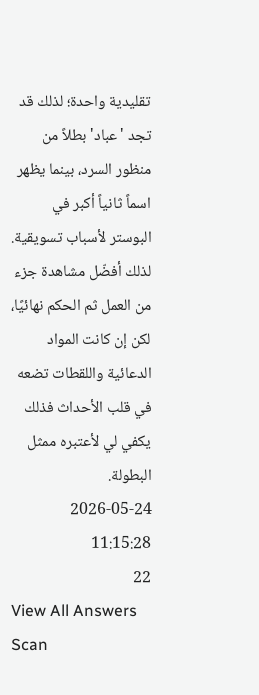تقليدية واحدة؛ لذلك قد تجد 'عباد' بطلاً من منظور السرد، بينما يظهر اسماً ثانياً أكبر في البوستر لأسباب تسويقية. لذلك أفضّل مشاهدة جزء من العمل ثم الحكم نهائيًا، لكن إن كانت المواد الدعائية واللقطات تضعه في قلب الأحداث فذلك يكفي لي لأعتبره ممثل البطولة.
2026-05-24 11:15:28
22
View All Answers
Scan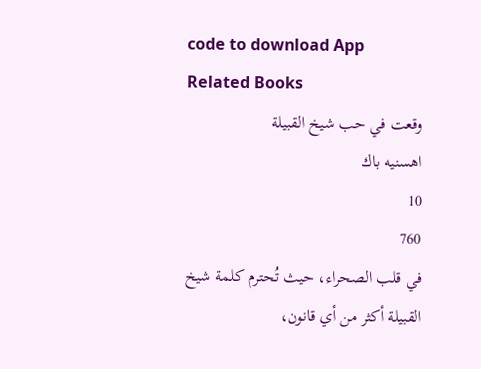code to download App
Related Books
وقعت في حب شيخ القبيلة
اهسنيه باك
10
760
في قلب الصحراء، حيث تُحترم كلمة شيخ القبيلة أكثر من أي قانون،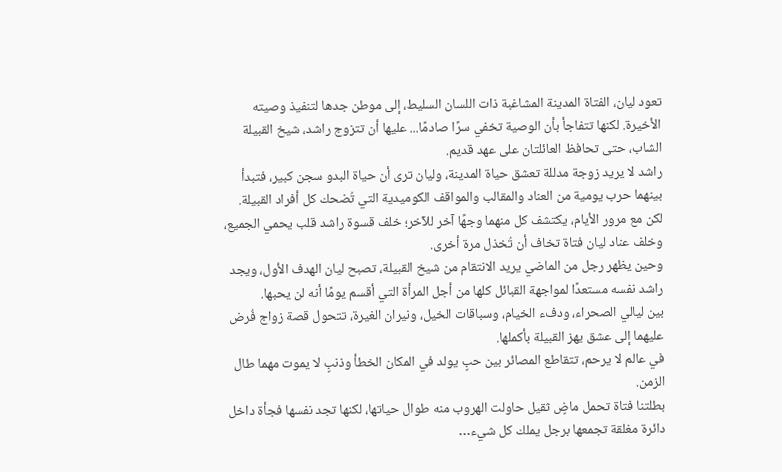تعود ليان، الفتاة المدينة المشاغبة ذات اللسان السليط، إلى موطن جدها لتنفيذ وصيته الأخيرة. لكنها تتفاجأ بأن الوصية تخفي سرًا صادمًا... عليها أن تتزوج راشد، شيخ القبيلة الشاب، حتى تحافظ العائلتان على عهد قديم.
راشد لا يريد زوجة مدللة تعشق حياة المدينة، وليان ترى أن حياة البدو سجن كبير، فتبدأ بينهما حرب يومية من العناد والمقالب والمواقف الكوميدية التي تُضحك كل أفراد القبيلة.
لكن مع مرور الأيام، يكتشف كل منهما وجهًا آخر للآخر؛ خلف قسوة راشد قلب يحمي الجميع، وخلف عناد ليان فتاة تخاف أن تُخذل مرة أخرى.
وحين يظهر رجل من الماضي يريد الانتقام من شيخ القبيلة، تصبح ليان الهدف الأول، ويجد راشد نفسه مستعدًا لمواجهة القبائل كلها من أجل المرأة التي أقسم يومًا أنه لن يحبها.
بين ليالي الصحراء، ودفء الخيام، وسباقات الخيل، ونيران الغيرة، تتحول قصة زواج فُرض عليهما إلى عشق يهز القبيلة بأكملها.
في عالم لا يرحم، تتقاطع المصائر بين حبٍ يولد في المكان الخطأ وذنبٍ لا يموت مهما طال الزمن.
بطلتنا فتاة تحمل ماضٍ ثقيل حاولت الهروب منه طوال حياتها، لكنها تجد نفسها فجأة داخل دائرة مغلقة تجمعها برجل يملك كل شيء…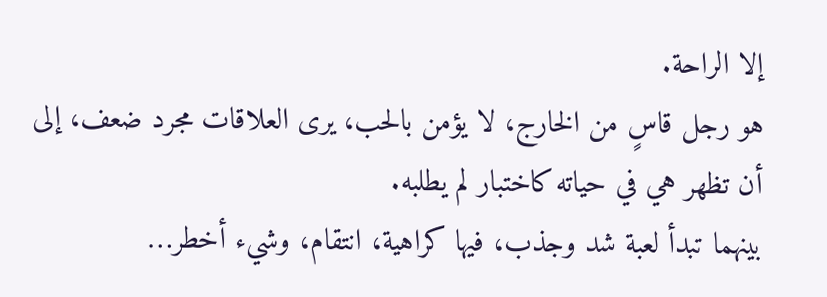إلا الراحة.
هو رجل قاسٍ من الخارج، لا يؤمن بالحب، يرى العلاقات مجرد ضعف، إلى أن تظهر هي في حياته كاختبار لم يطلبه.
بينهما تبدأ لعبة شد وجذب، فيها كراهية، انتقام، وشيء أخطر…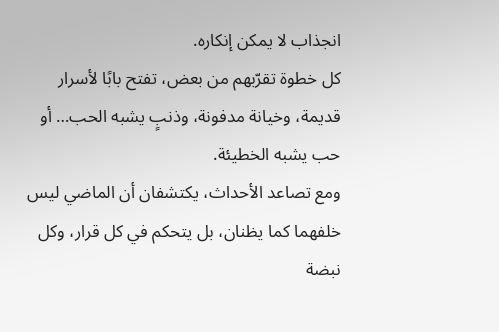انجذاب لا يمكن إنكاره.
كل خطوة تقرّبهم من بعض، تفتح بابًا لأسرار قديمة، وخيانة مدفونة، وذنبٍ يشبه الحب… أو حب يشبه الخطيئة.
ومع تصاعد الأحداث، يكتشفان أن الماضي ليس خلفهما كما يظنان، بل يتحكم في كل قرار، وكل نبضة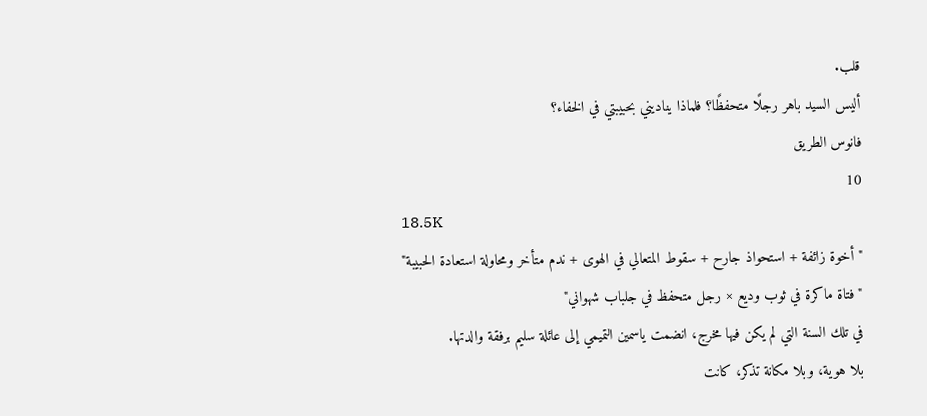قلب.
أليس السيد باهر رجلًا متحفظًا؟ فلماذا يناديني بحبيبتي في الخفاء؟
فانوس الطريق
10
18.5K
"أخوة زائفة + استحواذ جارح + سقوط المتعالي في الهوى + ندم متأخر ومحاولة استعادة الحبيبة"
"فتاة ماكرة في ثوب وديع × رجل متحفظ في جلباب شهواني"
في تلك السنة التي لم يكن فيها مخرج، انضمت ياسمين التميمي إلى عائلة سليم برفقة والدتها.
بلا هوية، وبلا مكانة تذكر، كانت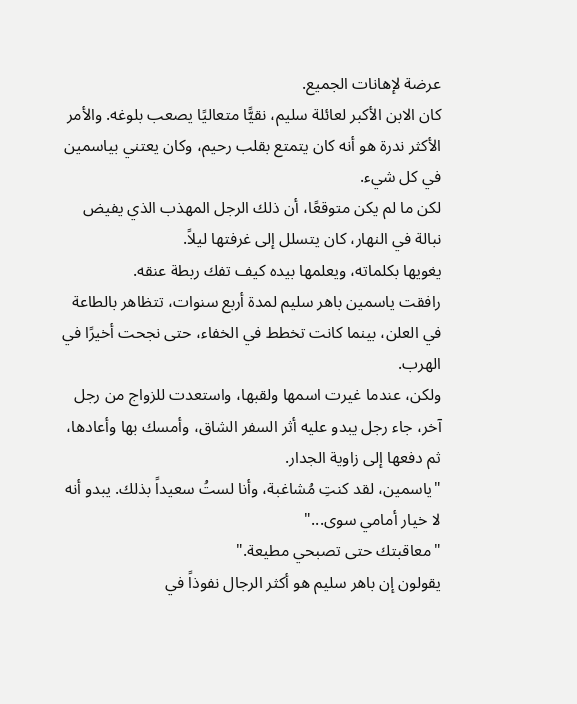عرضة لإهانات الجميع.
كان الابن الأكبر لعائلة سليم، نقيًّا متعاليًا يصعب بلوغه. والأمر الأكثر ندرة هو أنه كان يتمتع بقلب رحيم، وكان يعتني بياسمين في كل شيء.
لكن ما لم يكن متوقعًا، أن ذلك الرجل المهذب الذي يفيض نبالة في النهار، كان يتسلل إلى غرفتها ليلاً.
يغويها بكلماته، ويعلمها بيده كيف تفك ربطة عنقه.
رافقت ياسمين باهر سليم لمدة أربع سنوات، تتظاهر بالطاعة في العلن، بينما كانت تخطط في الخفاء، حتى نجحت أخيرًا في الهرب.
ولكن، عندما غيرت اسمها ولقبها، واستعدت للزواج من رجل آخر، جاء رجل يبدو عليه أثر السفر الشاق، وأمسك بها وأعادها، ثم دفعها إلى زاوية الجدار.
"ياسمين، لقد كنتِ مُشاغبة، وأنا لستُ سعيداً بذلك. يبدو أنه لا خيار أمامي سوى..."
"معاقبتك حتى تصبحي مطيعة."
يقولون إن باهر سليم هو أكثر الرجال نفوذاً في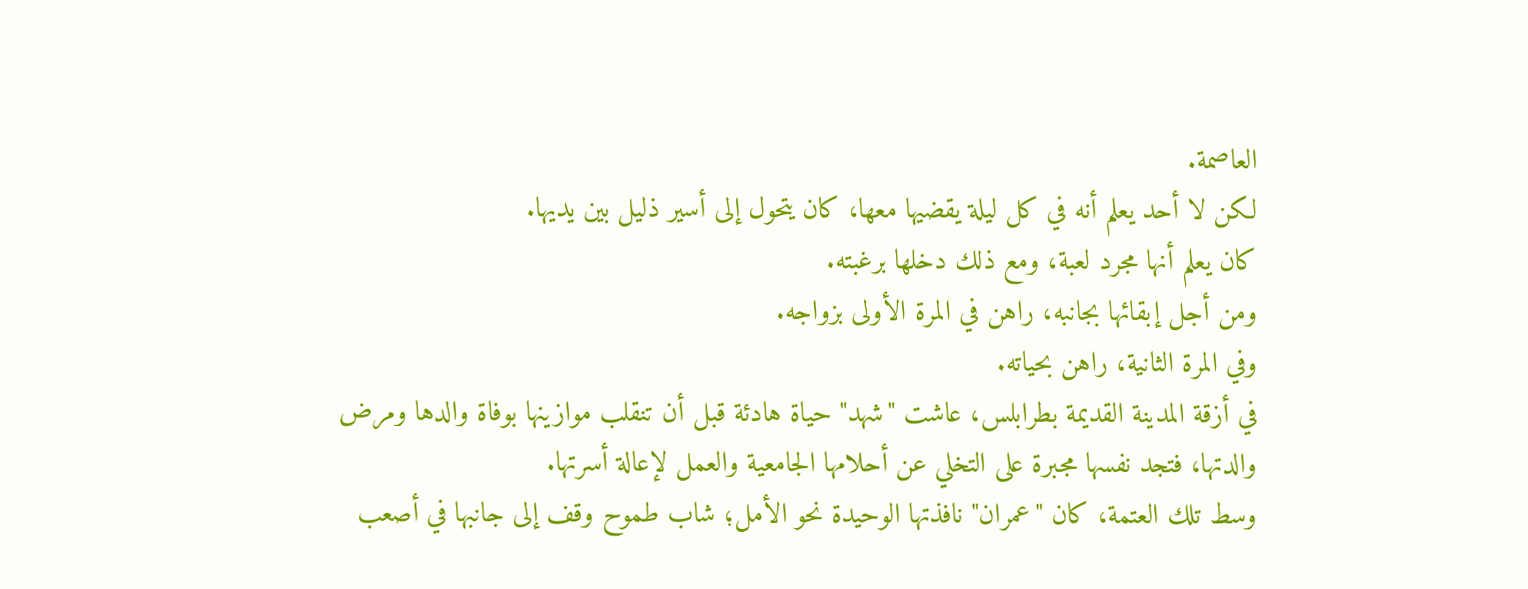العاصمة.
لكن لا أحد يعلم أنه في كل ليلة يقضيها معها، كان يتحول إلى أسير ذليل بين يديها.
كان يعلم أنها مجرد لعبة، ومع ذلك دخلها برغبته.
ومن أجل إبقائها بجانبه، راهن في المرة الأولى بزواجه.
وفي المرة الثانية، راهن بحياته.
في أزقة المدينة القديمة بطرابلس، عاشت "شهد" حياة هادئة قبل أن تنقلب موازينها بوفاة والدها ومرض والدتها، فتجد نفسها مجبرة على التخلي عن أحلامها الجامعية والعمل لإعالة أسرتها.
وسط تلك العتمة، كان "عمران" نافذتها الوحيدة نحو الأمل؛ شاب طموح وقف إلى جانبها في أصعب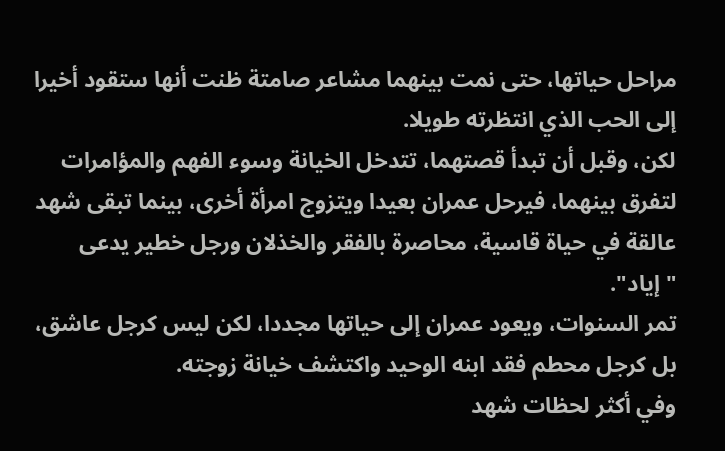مراحل حياتها، حتى نمت بينهما مشاعر صامتة ظنت أنها ستقود أخيرا إلى الحب الذي انتظرته طويلا.
لكن، وقبل أن تبدأ قصتهما، تتدخل الخيانة وسوء الفهم والمؤامرات لتفرق بينهما، فيرحل عمران بعيدا ويتزوج امرأة أخرى، بينما تبقى شهد عالقة في حياة قاسية، محاصرة بالفقر والخذلان ورجل خطير يدعى "إياد".
تمر السنوات، ويعود عمران إلى حياتها مجددا، لكن ليس كرجل عاشق، بل كرجل محطم فقد ابنه الوحيد واكتشف خيانة زوجته.
وفي أكثر لحظات شهد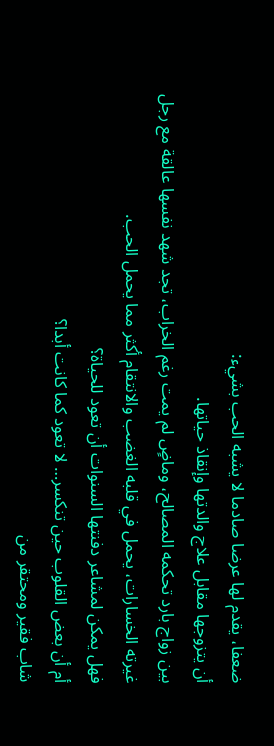ضعفا، يقدم لها عرضا صادما لا يشبه الحب بشيء:
أن يتزوجها مقابل علاج والدتها وإنقاذ حياتها.
بين زواج بارد تحكمه المصالح، وماضٍ لم يمت رغم الخراب، تجد شهد نفسها عالقة مع رجل غيرته الخسارات، يحمل في قلبه الغضب والانتقام أكثر مما يحمل الحب.
فهل يمكن لمشاعر دفنتها السنوات أن تعود للحياة؟
أم أن بعض القلوب حين تنكسر… لا تعود كما كانت أبدا؟
شاب فقير ومحتقر من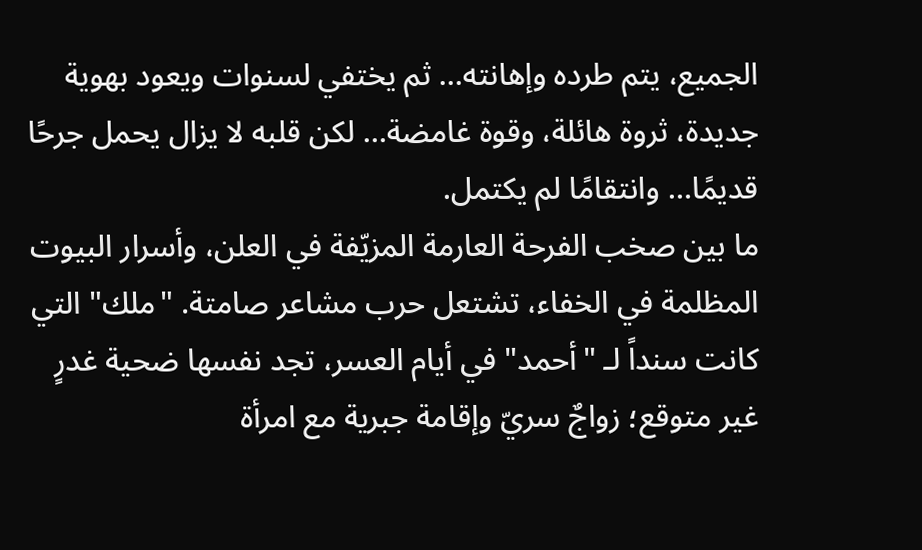الجميع، يتم طرده وإهانته… ثم يختفي لسنوات ويعود بهوية جديدة، ثروة هائلة، وقوة غامضة… لكن قلبه لا يزال يحمل جرحًا قديمًا… وانتقامًا لم يكتمل.
ما بين صخب الفرحة العارمة المزيّفة في العلن، وأسرار البيوت المظلمة في الخفاء، تشتعل حرب مشاعر صامتة. "ملك" التي كانت سنداً لـ "أحمد" في أيام العسر، تجد نفسها ضحية غدرٍ غير متوقع؛ زواجٌ سريّ وإقامة جبرية مع امرأة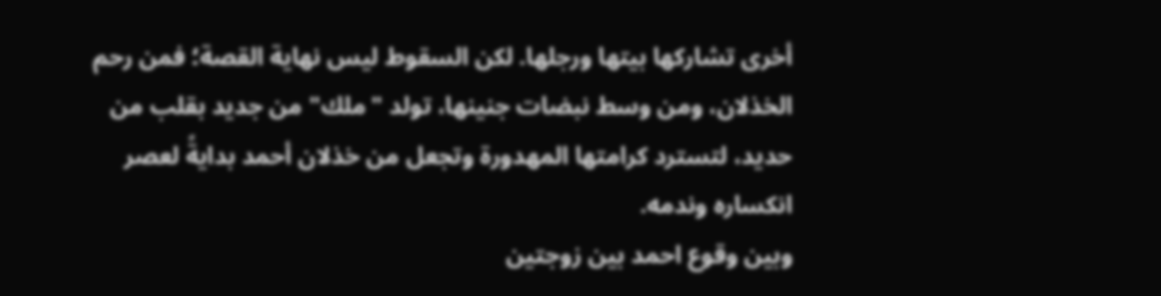أخرى تشاركها بيتها ورجلها. لكن السقوط ليس نهاية القصة؛ فمن رحم الخذلان، ومن وسط نبضات جنينها، تولد "ملك" من جديد بقلب من حديد، لتسترد كرامتها المهدورة وتجعل من خذلان أحمد بدايةً لعصر انكساره وندمه.
وبين وقوع احمد بين زوجتين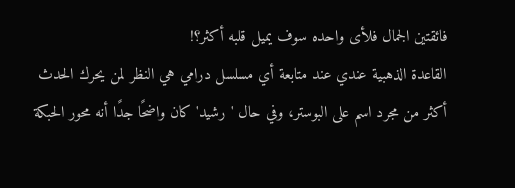فائقتين الجمال فلأى واحده سوف يميل قلبه أكثر؟!
القاعدة الذهبية عندي عند متابعة أي مسلسل درامي هي النظر لمن يحرك الحدث أكثر من مجرد اسم على البوستر، وفي حال 'رشيد' كان واضحًا جدًا أنه محور الحبكة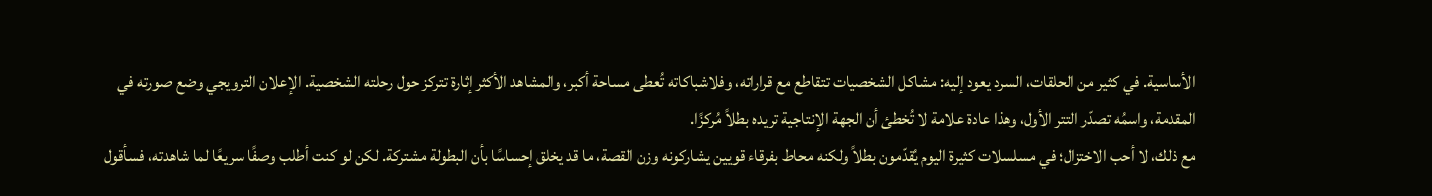الأساسية. في كثير من الحلقات، السرد يعود إليه: مشاكل الشخصيات تتقاطع مع قراراته، وفلاشباكاته تُعطى مساحة أكبر، والمشاهد الأكثر إثارة تتركز حول رحلته الشخصية. الإعلان الترويجي وضع صورته في المقدمة، واسمُه تصدّر التتر الأول، وهذا عادة علامة لا تُخطئ أن الجهة الإنتاجية تريده بطلاً مُركزًا.
مع ذلك، لا أحب الاختزال؛ في مسلسلات كثيرة اليوم يُقدّمون بطلاً ولكنه محاط بفرقاء قويين يشاركونه وزن القصة، ما قد يخلق إحساسًا بأن البطولة مشتركة. لكن لو كنت أطلب وصفًا سريعًا لما شاهدته، فسأقول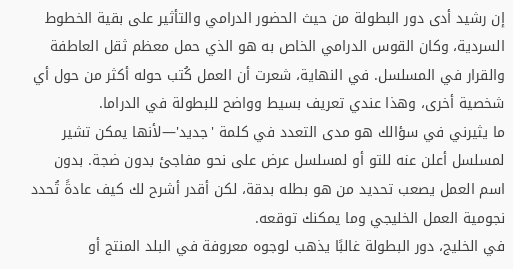إن رشيد أدى دور البطولة من حيث الحضور الدرامي والتأثير على بقية الخطوط السردية، وكان القوس الدرامي الخاص به هو الذي حمل معظم ثقل العاطفة والقرار في المسلسل. في النهاية، شعرت أن العمل كُتب حوله أكثر من حول أي شخصية أخرى، وهذا عندي تعريف بسيط وواضح للبطولة في الدراما.
ما يثيرني في سؤالك هو مدى التعدد في كلمة 'جديد'—لأنها يمكن تشير لمسلسل أعلن عنه للتو أو لمسلسل عرض على نحو مفاجئ بدون ضجة. بدون اسم العمل يصعب تحديد من هو بطله بدقة، لكن أقدر أشرح لك كيف عادةً تُحدد نجومية العمل الخليجي وما يمكنك توقعه.
في الخليج، دور البطولة غالبًا يذهب لوجوه معروفة في البلد المنتج أو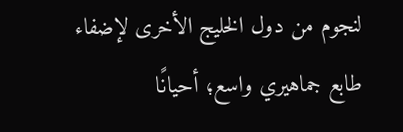لنجوم من دول الخليج الأخرى لإضفاء طابع جماهيري واسع؛ أحيانًا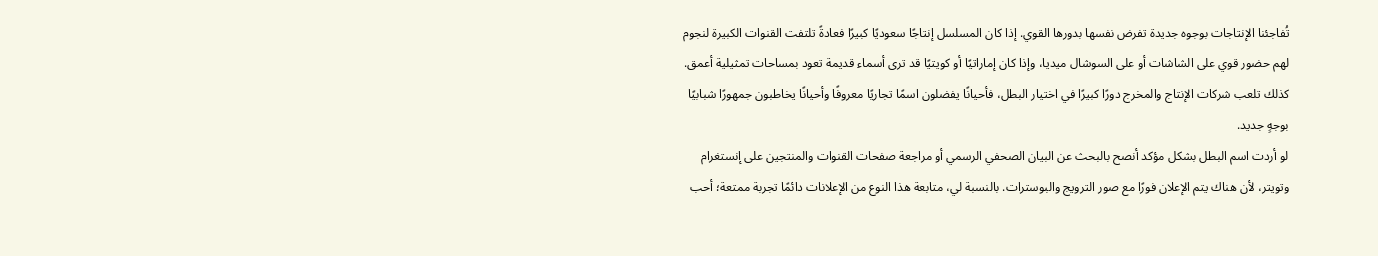تُفاجئنا الإنتاجات بوجوه جديدة تفرض نفسها بدورها القوي. إذا كان المسلسل إنتاجًا سعوديًا كبيرًا فعادةً تلتفت القنوات الكبيرة لنجوم لهم حضور قوي على الشاشات أو على السوشال ميديا، وإذا كان إماراتيًا أو كويتيًا قد ترى أسماء قديمة تعود بمساحات تمثيلية أعمق. كذلك تلعب شركات الإنتاج والمخرج دورًا كبيرًا في اختيار البطل، فأحيانًا يفضلون اسمًا تجاريًا معروفًا وأحيانًا يخاطبون جمهورًا شبابيًا بوجهٍ جديد.
لو أردت اسم البطل بشكل مؤكد أنصح بالبحث عن البيان الصحفي الرسمي أو مراجعة صفحات القنوات والمنتجين على إنستغرام وتويتر، لأن هناك يتم الإعلان فورًا مع صور الترويج والبوسترات. بالنسبة لي، متابعة هذا النوع من الإعلانات دائمًا تجربة ممتعة؛ أحب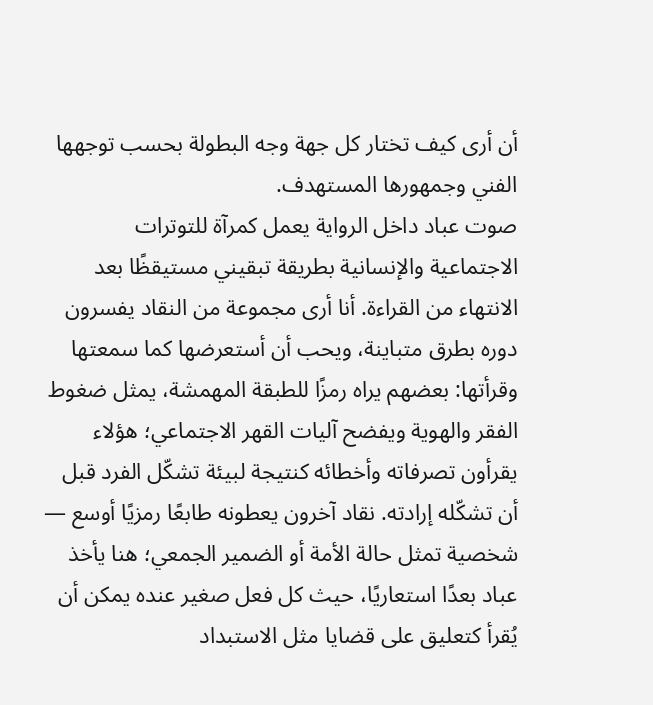أن أرى كيف تختار كل جهة وجه البطولة بحسب توجهها الفني وجمهورها المستهدف.
صوت عباد داخل الرواية يعمل كمرآة للتوترات الاجتماعية والإنسانية بطريقة تبقيني مستيقظًا بعد الانتهاء من القراءة. أنا أرى مجموعة من النقاد يفسرون دوره بطرق متباينة، ويحب أن أستعرضها كما سمعتها وقرأتها: بعضهم يراه رمزًا للطبقة المهمشة، يمثل ضغوط الفقر والهوية ويفضح آليات القهر الاجتماعي؛ هؤلاء يقرأون تصرفاته وأخطائه كنتيجة لبيئة تشكّل الفرد قبل أن تشكّله إرادته. نقاد آخرون يعطونه طابعًا رمزيًا أوسع — شخصية تمثل حالة الأمة أو الضمير الجمعي؛ هنا يأخذ عباد بعدًا استعاريًا، حيث كل فعل صغير عنده يمكن أن يُقرأ كتعليق على قضايا مثل الاستبداد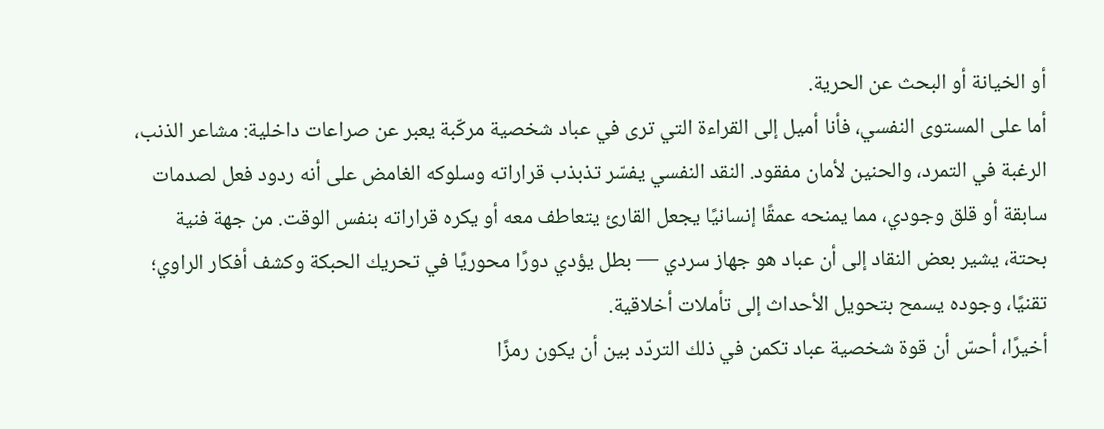أو الخيانة أو البحث عن الحرية.
أما على المستوى النفسي، فأنا أميل إلى القراءة التي ترى في عباد شخصية مركّبة يعبر عن صراعات داخلية: مشاعر الذنب، الرغبة في التمرد، والحنين لأمان مفقود. النقد النفسي يفسّر تذبذب قراراته وسلوكه الغامض على أنه ردود فعل لصدمات سابقة أو قلق وجودي، مما يمنحه عمقًا إنسانيًا يجعل القارئ يتعاطف معه أو يكره قراراته بنفس الوقت. من جهة فنية بحتة، يشير بعض النقاد إلى أن عباد هو جهاز سردي — بطل يؤدي دورًا محوريًا في تحريك الحبكة وكشف أفكار الراوي؛ تقنيًا، وجوده يسمح بتحويل الأحداث إلى تأملات أخلاقية.
أخيرًا، أحسّ أن قوة شخصية عباد تكمن في ذلك التردّد بين أن يكون رمزًا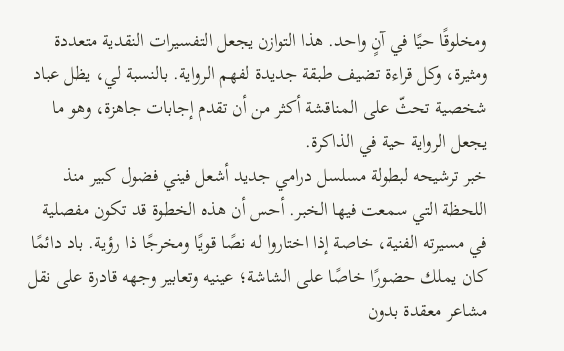ومخلوقًا حيًا في آنٍ واحد. هذا التوازن يجعل التفسيرات النقدية متعددة ومثيرة، وكل قراءة تضيف طبقة جديدة لفهم الرواية. بالنسبة لي، يظل عباد شخصية تحثّ على المناقشة أكثر من أن تقدم إجابات جاهزة، وهو ما يجعل الرواية حية في الذاكرة.
خبر ترشيحه لبطولة مسلسل درامي جديد أشعل فيني فضول كبير منذ اللحظة التي سمعت فيها الخبر. أحس أن هذه الخطوة قد تكون مفصلية في مسيرته الفنية، خاصة إذا اختاروا له نصًا قويًا ومخرجًا ذا رؤية. باد دائمًا كان يملك حضورًا خاصًا على الشاشة؛ عينيه وتعابير وجهه قادرة على نقل مشاعر معقدة بدون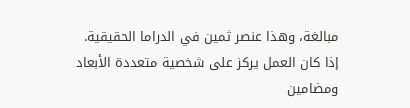مبالغة، وهذا عنصر ثمين في الدراما الحقيقية.
إذا كان العمل يركز على شخصية متعددة الأبعاد ومضامين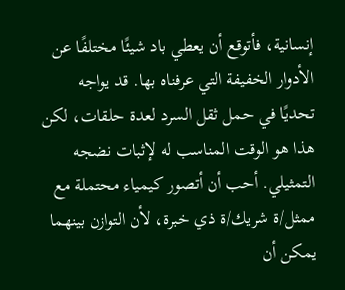إنسانية، فأتوقع أن يعطي باد شيئًا مختلفًا عن الأدوار الخفيفة التي عرفناه بها. قد يواجه تحديًا في حمل ثقل السرد لعدة حلقات، لكن هذا هو الوقت المناسب له لإثبات نضجه التمثيلي. أحب أن أتصور كيمياء محتملة مع ممثل/ة شريك/ة ذي خبرة، لأن التوازن بينهما يمكن أن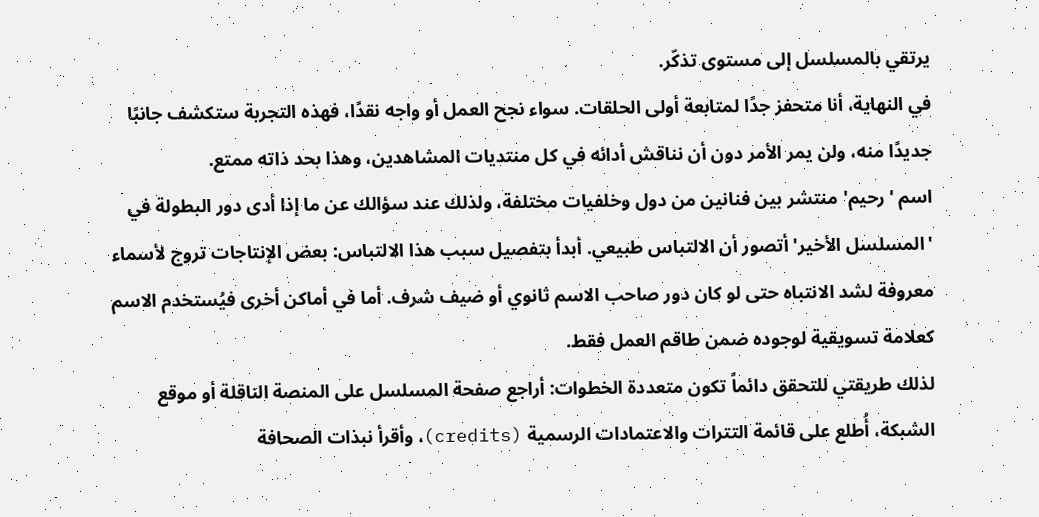يرتقي بالمسلسل إلى مستوى تذكّر.
في النهاية، أنا متحفز جدًا لمتابعة أولى الحلقات. سواء نجح العمل أو واجه نقدًا، فهذه التجربة ستكشف جانبًا جديدًا منه، ولن يمر الأمر دون أن نناقش أدائه في كل منتديات المشاهدين، وهذا بحد ذاته ممتع.
اسم 'رحيم' منتشر بين فنانين من دول وخلفيات مختلفة، ولذلك عند سؤالك عن ما إذا أدى دور البطولة في 'المسلسل الأخير' أتصور أن الالتباس طبيعي. أبدأ بتفصيل سبب هذا الالتباس: بعض الإنتاجات تروج لأسماء معروفة لشد الانتباه حتى لو كان دور صاحب الاسم ثانوي أو ضيف شرف. أما في أماكن أخرى فيُستخدم الاسم كعلامة تسويقية لوجوده ضمن طاقم العمل فقط.
لذلك طريقتي للتحقق دائماً تكون متعددة الخطوات: أراجع صفحة المسلسل على المنصة الناقلة أو موقع الشبكة، أُطلع على قائمة التترات والاعتمادات الرسمية (credits)، وأقرأ نبذات الصحافة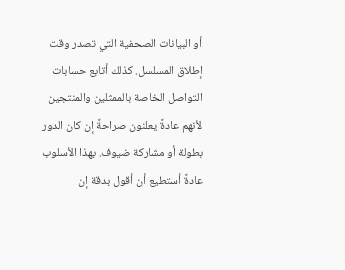أو البيانات الصحفية التي تصدر وقت إطلاق المسلسل. كذلك أتابع حسابات التواصل الخاصة بالممثلين والمنتجين لأنهم عادةً يعلنون صراحةً إن كان الدور بطولة أو مشاركة ضيوف. بهذا الأسلوب عادةً أستطيع أن أقول بدقة إن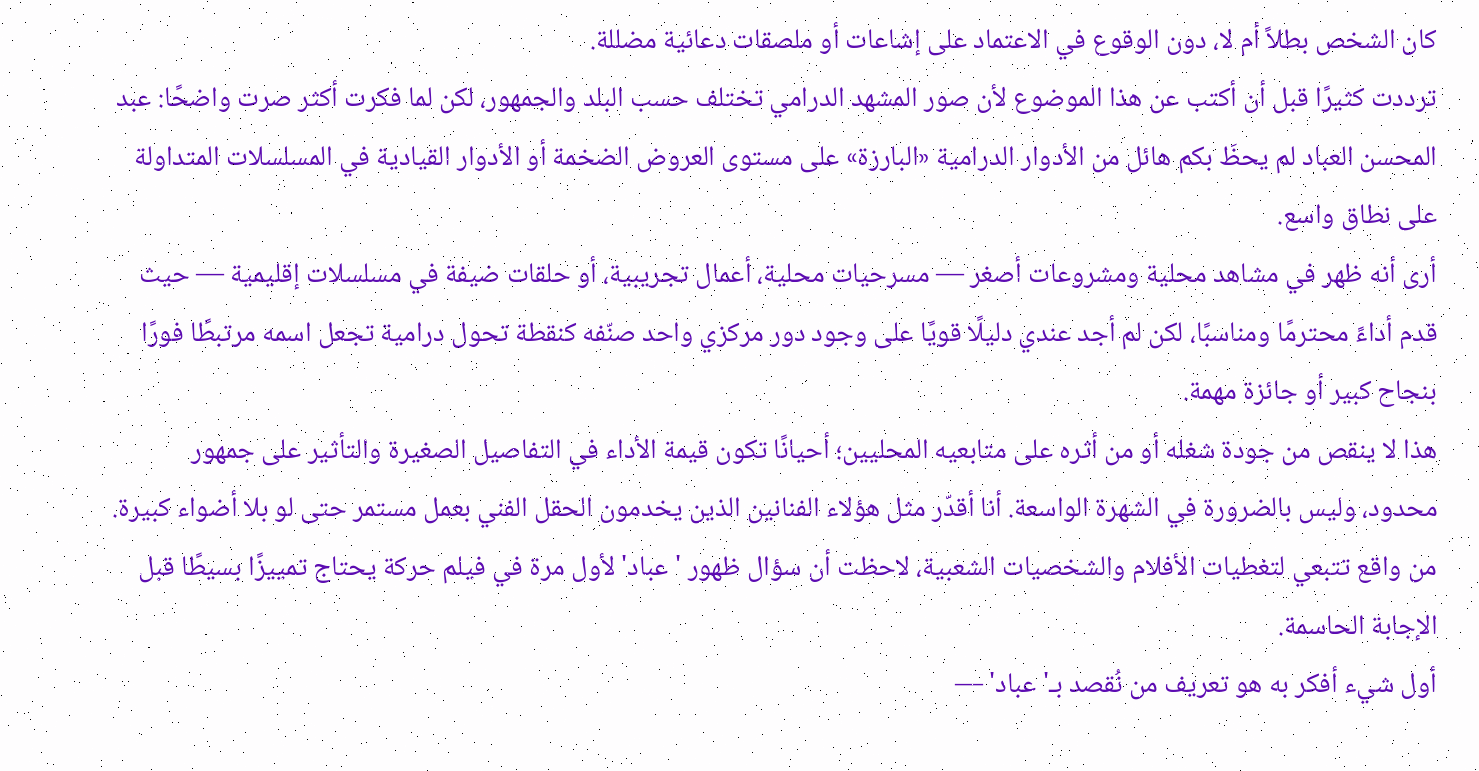كان الشخص بطلاً أم لا، دون الوقوع في الاعتماد على إشاعات أو ملصقات دعائية مضللة.
ترددت كثيرًا قبل أن أكتب عن هذا الموضوع لأن صور المشهد الدرامي تختلف حسب البلد والجمهور، لكن لما فكرت أكثر صرت واضحًا: عبد المحسن العباد لم يحظَ بكم هائل من الأدوار الدرامية «البارزة» على مستوى العروض الضخمة أو الأدوار القيادية في المسلسلات المتداولة على نطاق واسع.
أرى أنه ظهر في مشاهد محلية ومشروعات أصغر — مسرحيات محلية، أعمال تجريبية، أو حلقات ضيفة في مسلسلات إقليمية — حيث قدم أداءً محترمًا ومناسبًا، لكن لم أجد عندي دليلًا قويًا على وجود دور مركزي واحد صنّفه كنقطة تحول درامية تجعل اسمه مرتبطًا فورًا بنجاح كبير أو جائزة مهمة.
هذا لا ينقص من جودة شغله أو من أثره على متابعيه المحليين؛ أحيانًا تكون قيمة الأداء في التفاصيل الصغيرة والتأثير على جمهور محدود، وليس بالضرورة في الشهرة الواسعة. أنا أقدّر مثل هؤلاء الفنانين الذين يخدمون الحقل الفني بعمل مستمر حتى لو بلا أضواء كبيرة.
من واقع تتبعي لتغطيات الأفلام والشخصيات الشعبية، لاحظت أن سؤال ظهور 'عباد' لأول مرة في فيلم حركة يحتاج تمييزًا بسيطًا قبل الإجابة الحاسمة.
أول شيء أفكر به هو تعريف من نُقصد بـ'عباد' —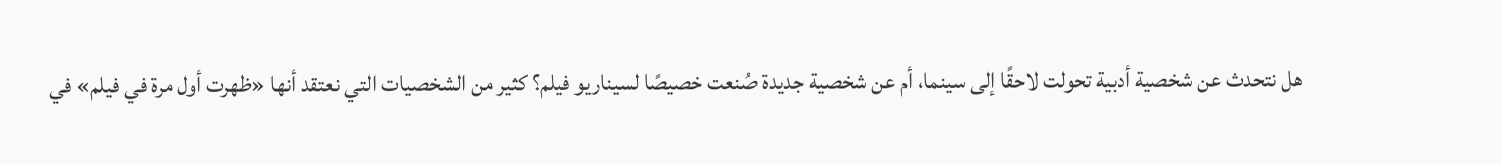هل نتحدث عن شخصية أدبية تحولت لاحقًا إلى سينما، أم عن شخصية جديدة صُنعت خصيصًا لسيناريو فيلم؟ كثير من الشخصيات التي نعتقد أنها «ظهرت أول مرة في فيلم» في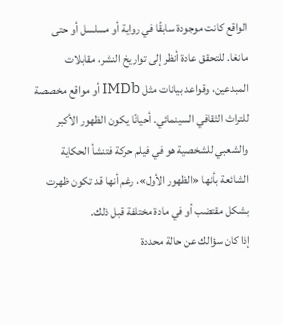الواقع كانت موجودة سابقًا في رواية أو مسلسل أو حتى مانغا. للتحقق عادة أنظر إلى تواريخ النشر، مقابلات المبدعين، وقواعد بيانات مثل IMDb أو مواقع مخصصة للتراث الثقافي السينمائي. أحيانًا يكون الظهور الأكبر والشعبي للشخصية هو في فيلم حركة فتنشأ الحكاية الشائعة بأنها «الظهور الأول»، رغم أنها قد تكون ظهرت بشكل مقتضب أو في مادة مختلفة قبل ذلك.
إذا كان سؤالك عن حالة محددة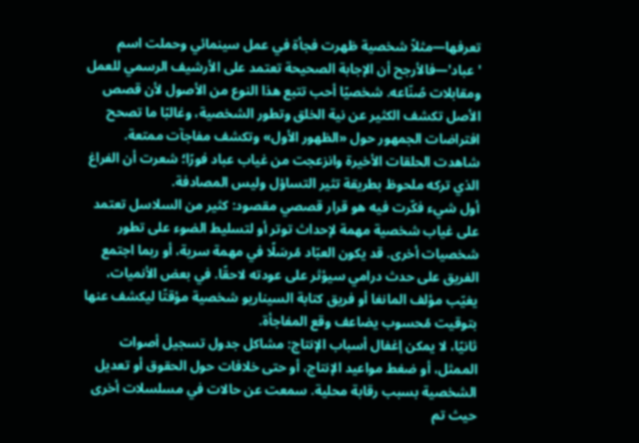تعرفها—مثلاً شخصية ظهرت فجأة في عمل سينمائي وحملت اسم 'عباد'—فالأرجح أن الإجابة الصحيحة تعتمد على الأرشيف الرسمي للعمل ومقابلات صُنّاعه. شخصيًا أحب تتبع هذا النوع من الأصول لأن قصص الأصل تكشف الكثير عن نية الخلق وتطور الشخصية، وغالبًا ما تصحح افتراضات الجمهور حول «الظهور الأول» وتكشف مفاجآت ممتعة.
شاهدت الحلقات الأخيرة وانزعجت من غياب عباد فورًا؛ شعرت أن الفراغ الذي تركه ملحوظ بطريقة تثير التساؤل وليس المصادفة.
أول شيء فكّرت فيه هو قرار قصصي مقصود: كثير من السلاسل تعتمد على غياب شخصية مهمة لإحداث توتر أو لتسليط الضوء على تطور شخصيات أخرى. قد يكون العبّاد مُرسَلًا في مهمة سرية، أو ربما اجتمع الفريق على حدث درامي سيؤثر على عودته لاحقًا. في بعض الأنميات، يغيّب مؤلف المانغا أو فريق كتابة السيناريو شخصية مؤقتًا ليكشف عنها بتوقيت مُحسوب يضاعف وقع المفاجأة.
ثانيًا، لا يمكن إغفال أسباب الإنتاج: مشاكل جدول تسجيل أصوات الممثل، أو ضغط مواعيد الإنتاج، أو حتى خلافات حول الحقوق أو تعديل الشخصية بسبب رقابة محلية. سمعت عن حالات في مسلسلات أخرى حيث تم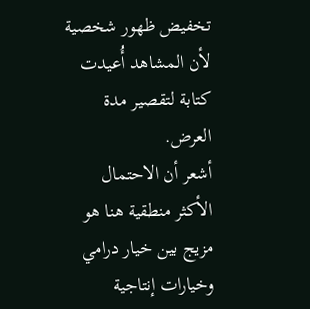تخفيض ظهور شخصية لأن المشاهد أُعيدت كتابة لتقصير مدة العرض.
أشعر أن الاحتمال الأكثر منطقية هنا هو مزيج بين خيار درامي وخيارات إنتاجية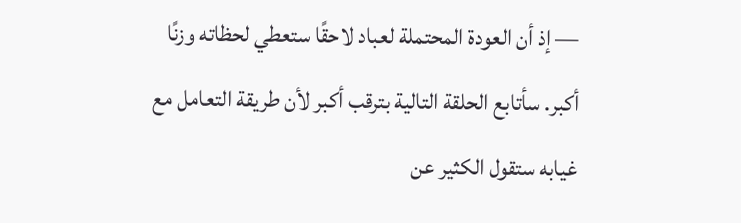— إذ أن العودة المحتملة لعباد لاحقًا ستعطي لحظاته وزنًا أكبر. سأتابع الحلقة التالية بترقب أكبر لأن طريقة التعامل مع غيابه ستقول الكثير عن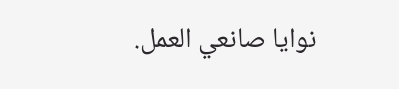نوايا صانعي العمل.